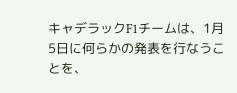キャデラックF1チームは、1月5日に何らかの発表を行なうことを、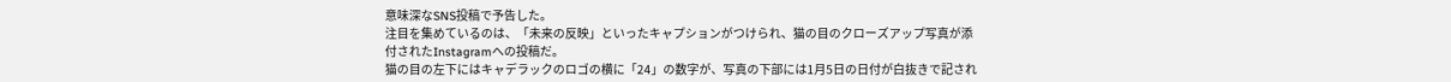意味深なSNS投稿で予告した。
注目を集めているのは、「未来の反映」といったキャプションがつけられ、猫の目のクローズアップ写真が添付されたInstagramへの投稿だ。
猫の目の左下にはキャデラックのロゴの横に「24」の数字が、写真の下部には1月5日の日付が白抜きで記され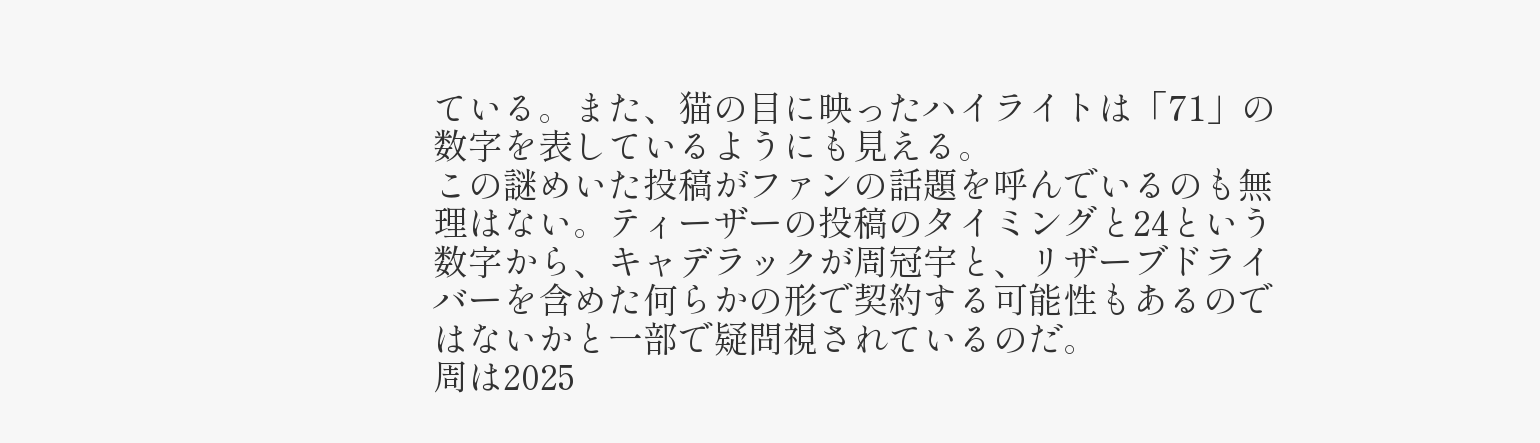ている。また、猫の目に映ったハイライトは「71」の数字を表しているようにも見える。
この謎めいた投稿がファンの話題を呼んでいるのも無理はない。ティーザーの投稿のタイミングと24という数字から、キャデラックが周冠宇と、リザーブドライバーを含めた何らかの形で契約する可能性もあるのではないかと一部で疑問視されているのだ。
周は2025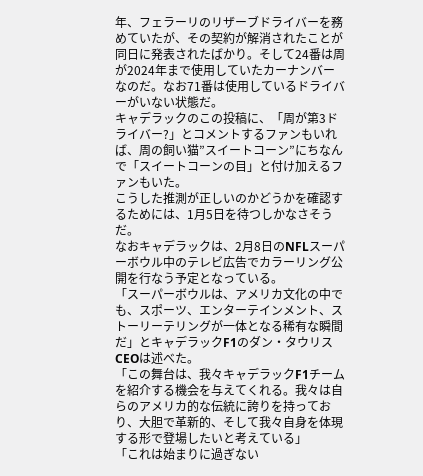年、フェラーリのリザーブドライバーを務めていたが、その契約が解消されたことが同日に発表されたばかり。そして24番は周が2024年まで使用していたカーナンバーなのだ。なお71番は使用しているドライバーがいない状態だ。
キャデラックのこの投稿に、「周が第3ドライバー?」とコメントするファンもいれば、周の飼い猫”スイートコーン”にちなんで「スイートコーンの目」と付け加えるファンもいた。
こうした推測が正しいのかどうかを確認するためには、1月5日を待つしかなさそうだ。
なおキャデラックは、2月8日のNFLスーパーボウル中のテレビ広告でカラーリング公開を行なう予定となっている。
「スーパーボウルは、アメリカ文化の中でも、スポーツ、エンターテインメント、ストーリーテリングが一体となる稀有な瞬間だ」とキャデラックF1のダン・タウリスCEOは述べた。
「この舞台は、我々キャデラックF1チームを紹介する機会を与えてくれる。我々は自らのアメリカ的な伝統に誇りを持っており、大胆で革新的、そして我々自身を体現する形で登場したいと考えている」
「これは始まりに過ぎない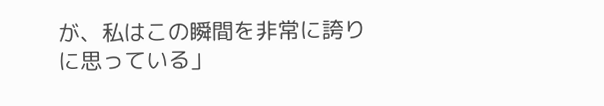が、私はこの瞬間を非常に誇りに思っている」